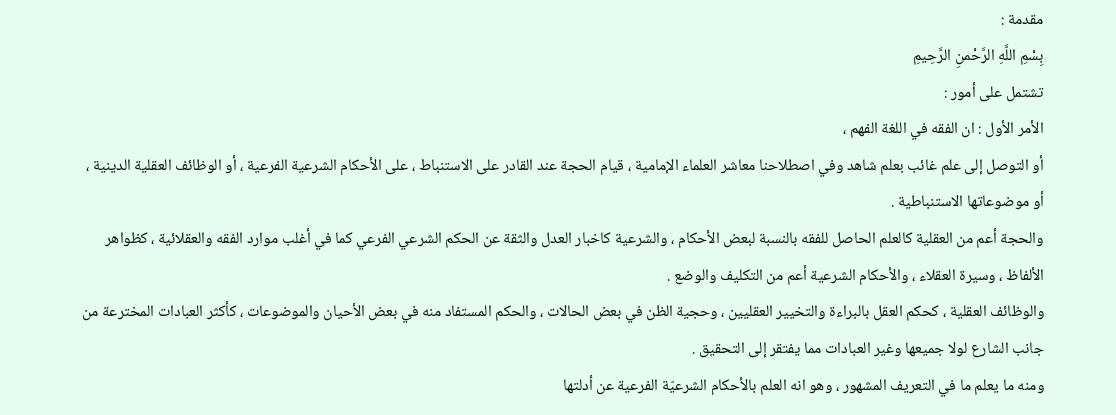مقدمة :
بِسْمِ اللَّهِ الرَّحْمنِ الرَّحِيمِ
تشتمل على أمور :
الأمر الأول : ان الفقه في اللغة الفهم ،
أو التوصل إلى علم غائب بعلم شاهد وفي اصطلاحنا معاشر العلماء الإمامية ، قيام الحجة عند القادر على الاستنباط ، على الأحكام الشرعية الفرعية ، أو الوظائف العقلية الدينية ، أو موضوعاتها الاستنباطية .
والحجة أعم من العقلية كالعلم الحاصل للفقه بالنسبة لبعض الأحكام ، والشرعية كاخبار العدل والثقة عن الحكم الشرعي الفرعي كما في أغلب موارد الفقه والعقلائية ، كظواهر الألفاظ ، وسيرة العقلاء ، والأحكام الشرعية أعم من التكليف والوضع .
والوظائف العقلية ، كحكم العقل بالبراءة والتخيير العقليين ، وحجية الظن في بعض الحالات ، والحكم المستفاد منه في بعض الأحيان والموضوعات ، كأكثر العبادات المخترعة من جانب الشارع لولا جميعها وغير العبادات مما يفتقر إلى التحقيق .
ومنه ما يعلم ما في التعريف المشهور ، وهو انه العلم بالأحكام الشرعيّة الفرعية عن أدلتها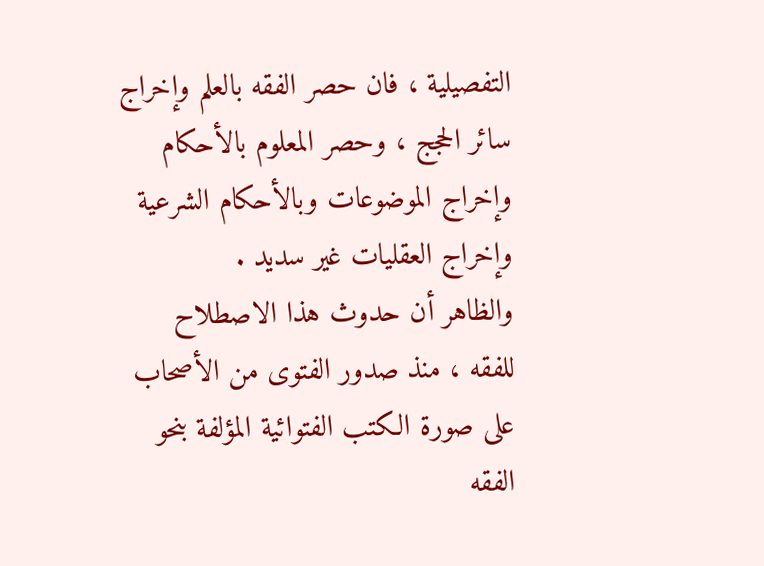التفصيلية ، فان حصر الفقه بالعلم وإخراج سائر الحجج ، وحصر المعلوم بالأحكام وإخراج الموضوعات وبالأحكام الشرعية وإخراج العقليات غير سديد .
والظاهر أن حدوث هذا الاصطلاح للفقه ، منذ صدور الفتوى من الأصحاب على صورة الكتب الفتوائية المؤلفة بنحو الفقه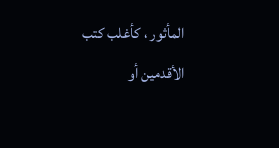المأثور ، كأغلب كتب الأقدمين أو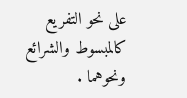على نحو التفريع كالمبسوط والشرائع ونحوهما .